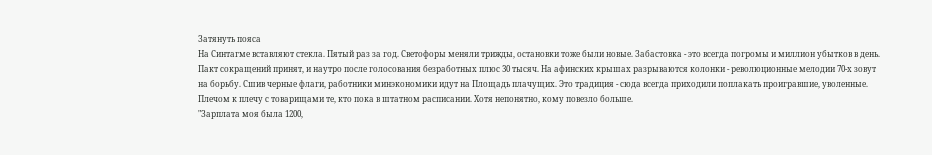Затянуть пояса
На Синтагме вставляют стекла. Пятый раз за год. Светофоры меняли трижды, остановки тоже были новые. Забастовка - это всегда погромы и миллион убытков в день.
Пакт сокращений принят, и наутро после голосования безработных плюс 30 тысяч. На афинских крышах разрываются колонки - революционные мелодии 70-х зовут на борьбу. Сшив черные флаги, работники минэкономики идут на Площадь плачущих. Это традиция - сюда всегда приходили поплакать проигравшие, уволенные. Плечом к плечу с товарищами те, кто пока в штатном расписании. Хотя непонятно, кому повезло больше.
"Зарплата моя была 1200,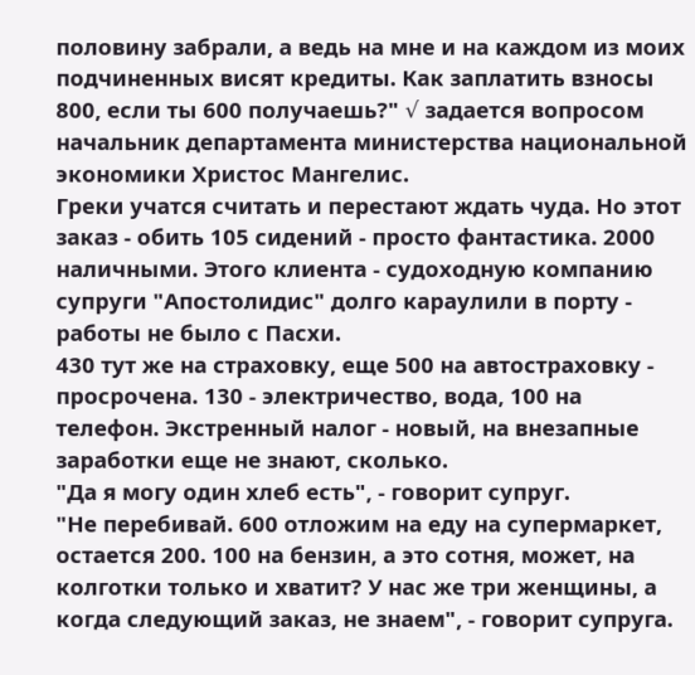половину забрали, а ведь на мне и на каждом из моих подчиненных висят кредиты. Как заплатить взносы 800, если ты 600 получаешь?" √ задается вопросом начальник департамента министерства национальной экономики Христос Мангелис.
Греки учатся считать и перестают ждать чуда. Но этот заказ - обить 105 сидений - просто фантастика. 2000 наличными. Этого клиента - судоходную компанию супруги "Апостолидис" долго караулили в порту - работы не было с Пасхи.
430 тут же на страховку, еще 500 на автостраховку - просрочена. 130 - электричество, вода, 100 на телефон. Экстренный налог - новый, на внезапные заработки еще не знают, сколько.
"Да я могу один хлеб есть", - говорит супруг.
"Не перебивай. 600 отложим на еду на супермаркет, остается 200. 100 на бензин, а это сотня, может, на колготки только и хватит? У нас же три женщины, а когда следующий заказ, не знаем", - говорит супруга.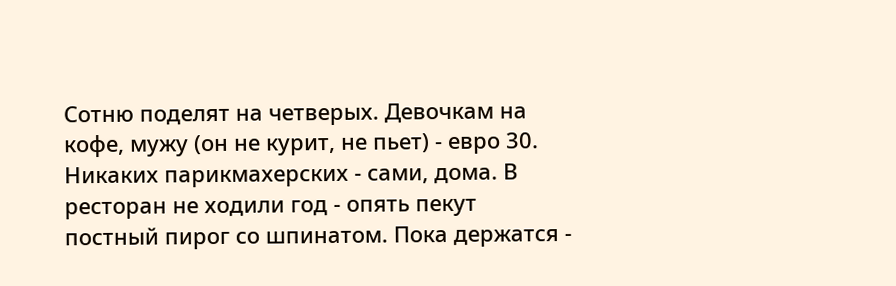Сотню поделят на четверых. Девочкам на кофе, мужу (он не курит, не пьет) - евро 30. Никаких парикмахерских - сами, дома. В ресторан не ходили год - опять пекут постный пирог со шпинатом. Пока держатся -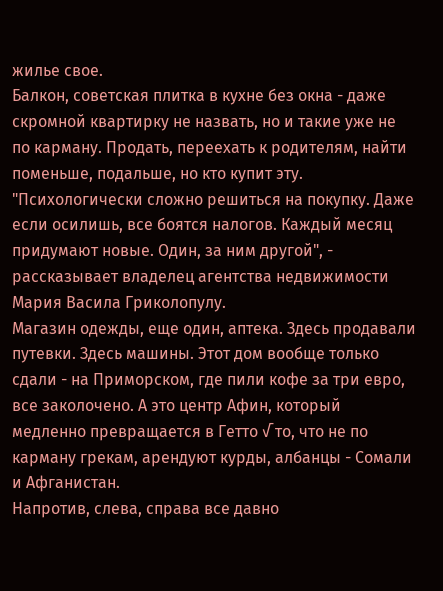жилье свое.
Балкон, советская плитка в кухне без окна - даже скромной квартирку не назвать, но и такие уже не по карману. Продать, переехать к родителям, найти поменьше, подальше, но кто купит эту.
"Психологически сложно решиться на покупку. Даже если осилишь, все боятся налогов. Каждый месяц придумают новые. Один, за ним другой", - рассказывает владелец агентства недвижимости Мария Васила Гриколопулу.
Магазин одежды, еще один, аптека. Здесь продавали путевки. Здесь машины. Этот дом вообще только сдали - на Приморском, где пили кофе за три евро, все заколочено. А это центр Афин, который медленно превращается в Гетто √ то, что не по карману грекам, арендуют курды, албанцы - Сомали и Афганистан.
Напротив, слева, справа все давно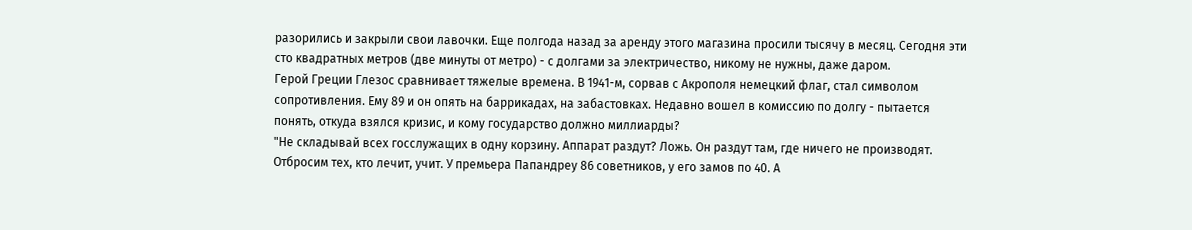разорились и закрыли свои лавочки. Еще полгода назад за аренду этого магазина просили тысячу в месяц. Сегодня эти сто квадратных метров (две минуты от метро) - с долгами за электричество, никому не нужны, даже даром.
Герой Греции Глезос сравнивает тяжелые времена. В 1941-м, сорвав с Акрополя немецкий флаг, стал символом сопротивления. Ему 89 и он опять на баррикадах, на забастовках. Недавно вошел в комиссию по долгу - пытается понять, откуда взялся кризис, и кому государство должно миллиарды?
"Не складывай всех госслужащих в одну корзину. Аппарат раздут? Ложь. Он раздут там, где ничего не производят. Отбросим тех, кто лечит, учит. У премьера Папандреу 86 советников, у его замов по 40. А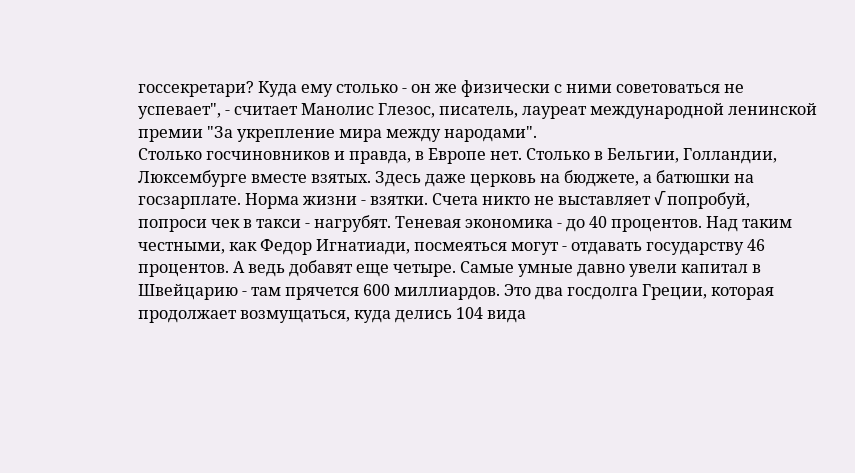госсекретари? Куда ему столько - он же физически с ними советоваться не успевает", - считает Манолис Глезос, писатель, лауреат международной ленинской премии "За укрепление мира между народами".
Столько госчиновников и правда, в Европе нет. Столько в Бельгии, Голландии, Люксембурге вместе взятых. Здесь даже церковь на бюджете, а батюшки на госзарплате. Норма жизни - взятки. Счета никто не выставляет √ попробуй, попроси чек в такси - нагрубят. Теневая экономика - до 40 процентов. Над таким честными, как Федор Игнатиади, посмеяться могут - отдавать государству 46 процентов. А ведь добавят еще четыре. Самые умные давно увели капитал в Швейцарию - там прячется 600 миллиардов. Это два госдолга Греции, которая продолжает возмущаться, куда делись 104 вида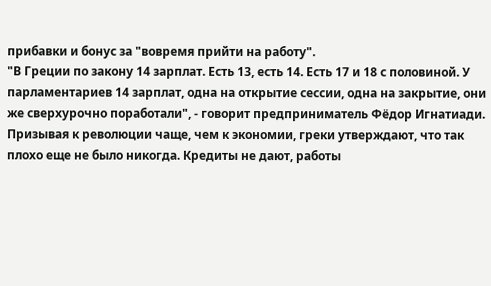прибавки и бонус за "вовремя прийти на работу".
"В Греции по закону 14 зарплат. Есть 13, есть 14. Есть 17 и 18 с половиной. У парламентариев 14 зарплат, одна на открытие сессии, одна на закрытие, они же сверхурочно поработали", - говорит предприниматель Фёдор Игнатиади.
Призывая к революции чаще, чем к экономии, греки утверждают, что так плохо еще не было никогда. Кредиты не дают, работы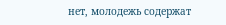нет, молодежь содержат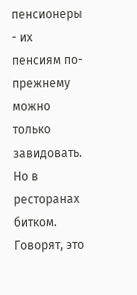пенсионеры - их пенсиям по-прежнему можно только завидовать. Но в ресторанах битком. Говорят, это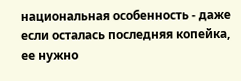национальная особенность - даже если осталась последняя копейка, ее нужно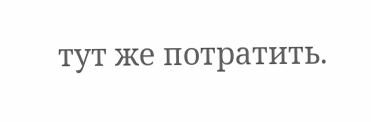тут же потратить.